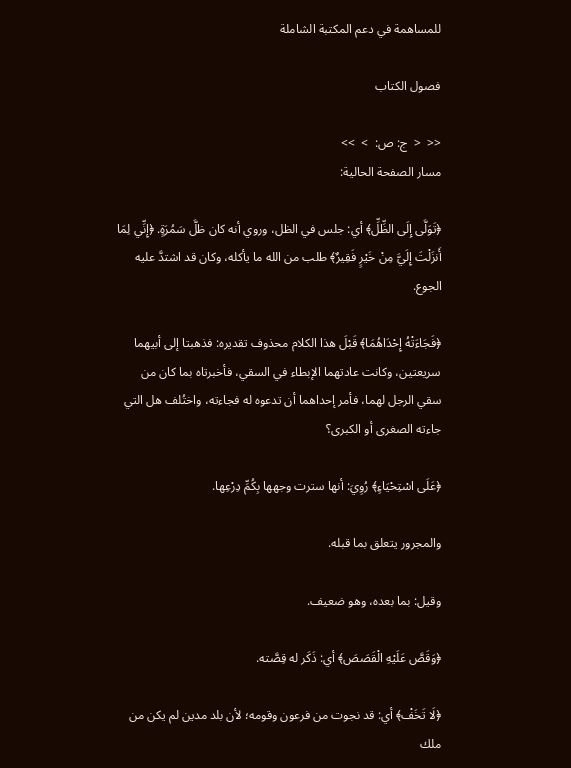للمساهمة في دعم المكتبة الشاملة

فصول الكتاب

<<  <  ج: ص:  >  >>
مسار الصفحة الحالية:

﴿تَوَلَّى إِلَى الظِّلِّ﴾ أي: جلس في الظل، وروي أنه كان ظلَّ سَمُرَةٍ. ﴿إِنِّي لِمَا أَنزَلْتَ إِلَيَّ مِنْ خَيْرٍ فَقِيرٌ﴾ طلب من الله ما يأكله، وكان قد اشتدَّ عليه الجوع.

﴿فَجَاءَتْهُ إِحْدَاهُمَا﴾ قَبْلَ هذا الكلام محذوف تقديره: فذهبتا إلى أبيهما سريعتين، وكانت عادتهما الإبطاء في السقي، فأخبرتاه بما كان من سقي الرجل لهما، فأمر إحداهما أن تدعوه له فجاءته، واختُلف هل التي جاءته الصغرى أو الكبرى؟

﴿عَلَى اسْتِحْيَاءٍ﴾ رُوِيَ: أنها سترت وجهها بِكُمِّ دِرْعِها.

والمجرور يتعلق بما قبله.

وقيل: بما بعده، وهو ضعيف.

﴿وَقَصَّ عَلَيْهِ الْقَصَصَ﴾ أي: ذَكَر له قِصَّته.

﴿لَا تَخَفْ﴾ أي: قد نجوت من فرعون وقومه؛ لأن بلد مدين لم يكن من ملك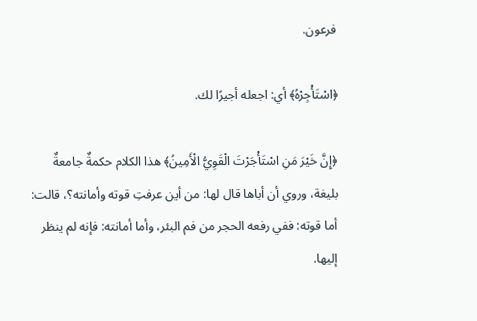فرعون.

﴿اسْتَأْجِرْهُ﴾ أي: اجعله أجيرًا لك.

﴿إِنَّ خَيْرَ مَنِ اسْتَأْجَرْتَ الْقَوِيُّ الْأَمِينُ﴾ هذا الكلام حكمةٌ جامعةٌ بليغة، وروي أن أباها قال لها: من أين عرفتِ قوته وأمانته؟، قالت: أما قوته: ففي رفعه الحجر من فم البئر، وأما أمانته: فإنه لم ينظر إليها.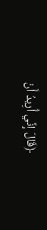﴿قَالَ إِنِّي أُرِيدُ أَنْ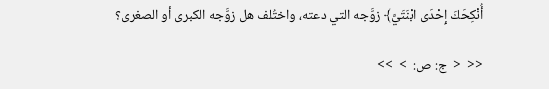أُنْكِحَكَ إِحْدَى ابْنَتَيَّ﴾ زوَّجه التي دعته، واختُلف هل زوَّجه الكبرى أو الصغرى؟

<<  <  ج: ص:  >  >>